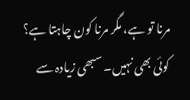مرنا تو ہے، مگر مرنا کون چاہتا ہے؟ کوئی بھی نہیں۔ سبھی زیادہ سے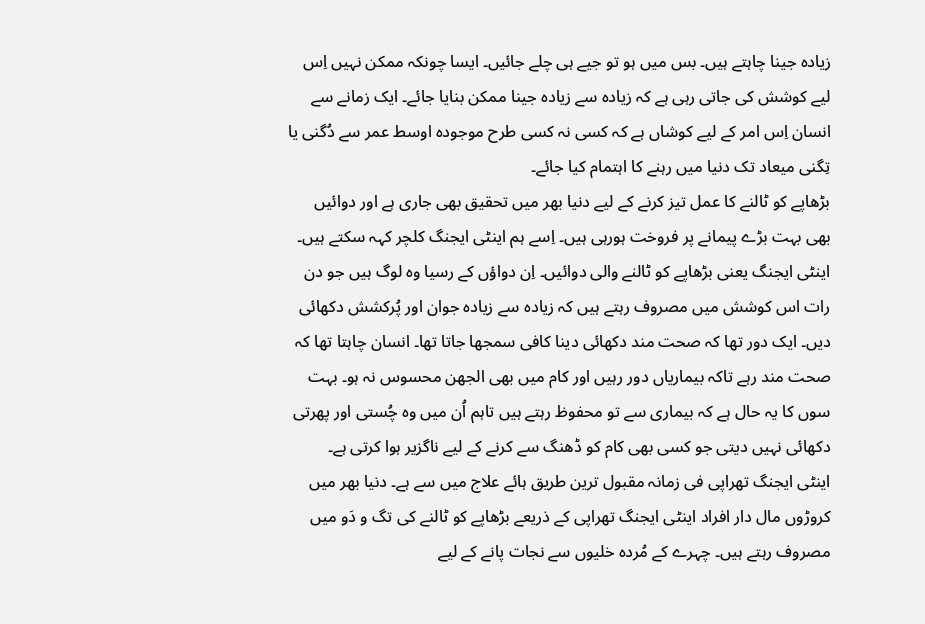زیادہ جینا چاہتے ہیں۔ بس میں ہو تو جیے ہی چلے جائیں۔ ایسا چونکہ ممکن نہیں اِس لیے کوشش کی جاتی رہی ہے کہ زیادہ سے زیادہ جینا ممکن بنایا جائے۔ ایک زمانے سے انسان اِس امر کے لیے کوشاں ہے کہ کسی نہ کسی طرح موجودہ اوسط عمر سے دُگنی یا تِگنی میعاد تک دنیا میں رہنے کا اہتمام کیا جائے۔
بڑھاپے کو ٹالنے کا عمل تیز کرنے کے لیے دنیا بھر میں تحقیق بھی جاری ہے اور دوائیں بھی بہت بڑے پیمانے پر فروخت ہورہی ہیں۔ اِسے ہم اینٹی ایجنگ کلچر کہہ سکتے ہیں۔ اینٹی ایجنگ یعنی بڑھاپے کو ٹالنے والی دوائیں۔ اِن دواؤں کے رسیا وہ لوگ ہیں جو دن رات اس کوشش میں مصروف رہتے ہیں کہ زیادہ سے زیادہ جوان اور پُرکشش دکھائی دیں۔ ایک دور تھا کہ صحت مند دکھائی دینا کافی سمجھا جاتا تھا۔ انسان چاہتا تھا کہ صحت مند رہے تاکہ بیماریاں دور رہیں اور کام میں بھی الجھن محسوس نہ ہو۔ بہت سوں کا یہ حال ہے کہ بیماری سے تو محفوظ رہتے ہیں تاہم اُن میں وہ چُستی اور پھرتی دکھائی نہیں دیتی جو کسی بھی کام کو ڈھنگ سے کرنے کے لیے ناگزیر ہوا کرتی ہے۔
اینٹی ایجنگ تھراپی فی زمانہ مقبول ترین طریق ہائے علاج میں سے ہے۔ دنیا بھر میں کروڑوں مال دار افراد اینٹی ایجنگ تھراپی کے ذریعے بڑھاپے کو ٹالنے کی تگ و دَو میں مصروف رہتے ہیں۔ چہرے کے مُردہ خلیوں سے نجات پانے کے لیے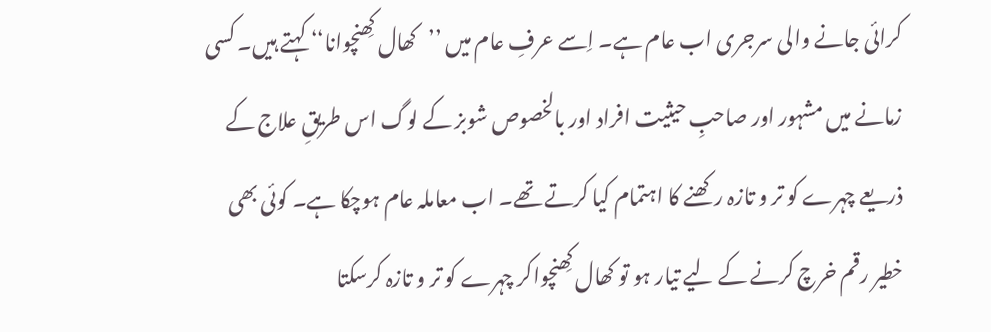کرائی جانے والی سرجری اب عام ہے۔ اِسے عرفِ عام میں ’’کھال کِھنچوانا‘‘ کہتے ہیں۔ کسی زمانے میں مشہور اور صاحبِ حیثیت افراد اور بالخصوص شوبز کے لوگ اس طریقِ علاج کے ذریعے چہرے کو تر و تازہ رکھنے کا اہتمام کیا کرتے تھے۔ اب معاملہ عام ہوچکا ہے۔ کوئی بھی خطیر رقم خرچ کرنے کے لیے تیار ہو تو کھال کِھنچواکر چہرے کو تر و تازہ کرسکتا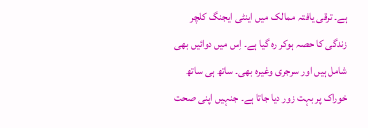ہے۔ ترقی یافتہ ممالک میں اینٹی ایجنگ کلچر زندگی کا حصہ ہوکر رہ گیا ہے۔ اِس میں دوائیں بھی شامل ہیں اور سرجری وغیرہ بھی۔ ساتھ ہی ساتھ خوراک پر بہت زور دیا جاتا ہے۔ جنہیں اپنی صحت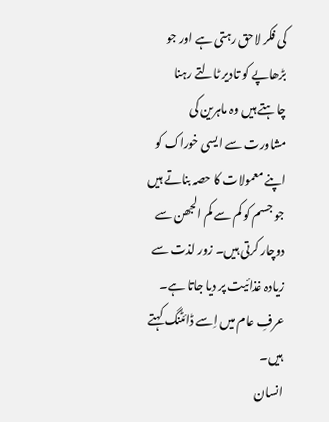کی فکر لاحق رہتی ہے اور جو بڑھاپے کو تادیر ٹالتے رہنا چاہتے ہیں وہ ماہرین کی مشاورت سے ایسی خوراک کو اپنے معمولات کا حصہ بناتے ہیں جو جسم کو کم سے کم الجھن سے دوچار کرتی ہیں۔ زور لذت سے زیادہ غذائیت پر دیا جاتا ہے۔ عرفِ عام میں اِسے ڈائٹنگ کہتے ہیں۔
انسان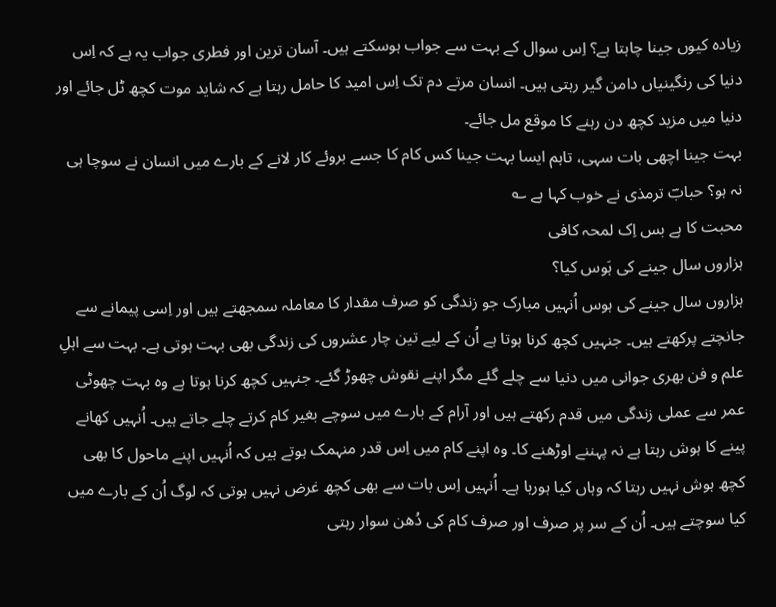زیادہ کیوں جینا چاہتا ہے؟ اِس سوال کے بہت سے جواب ہوسکتے ہیں۔ آسان ترین اور فطری جواب یہ ہے کہ اِس دنیا کی رنگینیاں دامن گیر رہتی ہیں۔ انسان مرتے دم تک اِس امید کا حامل رہتا ہے کہ شاید موت کچھ ٹل جائے اور دنیا میں مزید کچھ دن رہنے کا موقع مل جائے۔
بہت جینا اچھی بات سہی، تاہم ایسا بہت جینا کس کام کا جسے بروئے کار لانے کے بارے میں انسان نے سوچا ہی نہ ہو؟ حبابؔ ترمذی نے خوب کہا ہے ؎
محبت کا ہے بس اِک لمحہ کافی
ہزاروں سال جینے کی ہَوس کیا؟
ہزاروں سال جینے کی ہوس اُنہیں مبارک جو زندگی کو صرف مقدار کا معاملہ سمجھتے ہیں اور اِسی پیمانے سے جانچتے پرکھتے ہیں۔ جنہیں کچھ کرنا ہوتا ہے اُن کے لیے تین چار عشروں کی زندگی بھی بہت ہوتی ہے۔ بہت سے اہلِ علم و فن بھری جوانی میں دنیا سے چلے گئے مگر اپنے نقوش چھوڑ گئے۔ جنہیں کچھ کرنا ہوتا ہے وہ بہت چھوٹی عمر سے عملی زندگی میں قدم رکھتے ہیں اور آرام کے بارے میں سوچے بغیر کام کرتے چلے جاتے ہیں۔ اُنہیں کھانے پینے کا ہوش رہتا ہے نہ پہننے اوڑھنے کا۔ وہ اپنے کام میں اِس قدر منہمک ہوتے ہیں کہ اُنہیں اپنے ماحول کا بھی کچھ ہوش نہیں رہتا کہ وہاں کیا ہورہا ہے۔ اُنہیں اِس بات سے بھی کچھ غرض نہیں ہوتی کہ لوگ اُن کے بارے میں کیا سوچتے ہیں۔ اُن کے سر پر صرف اور صرف کام کی دُھن سوار رہتی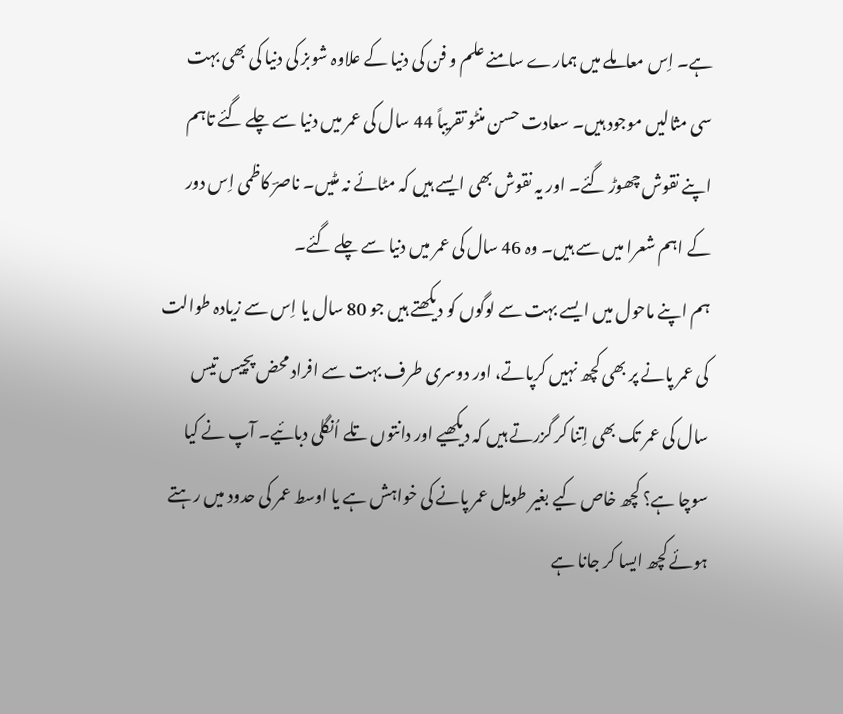ہے۔ اِس معاملے میں ہمارے سامنے علم و فن کی دنیا کے علاوہ شوبز کی دنیا کی بھی بہت سی مثالیں موجود ہیں۔ سعادت حسن منٹو تقریباً 44 سال کی عمر میں دنیا سے چلے گئے تاہم اپنے نقوش چھوڑ گئے۔ اور یہ نقوش بھی ایسے ہیں کہ مٹائے نہ مٹیں۔ ناصرؔ کاظمی اِس دور کے اہم شعرا میں سے ہیں۔ وہ 46 سال کی عمر میں دنیا سے چلے گئے۔
ہم اپنے ماحول میں ایسے بہت سے لوگوں کو دیکھتے ہیں جو 80 سال یا اِس سے زیادہ طوالت کی عمر پانے پر بھی کچھ نہیں کرپاتے، اور دوسری طرف بہت سے افراد محض پچیس تیس سال کی عمر تک بھی اِتنا کر گزرتے ہیں کہ دیکھیے اور دانتوں تلے اُنگلی دبائیے۔ آپ نے کیا سوچا ہے؟ کچھ خاص کیے بغیر طویل عمر پانے کی خواہش ہے یا اوسط عمر کی حدود میں رہتے ہوئے کچھ ایسا کر جانا ہے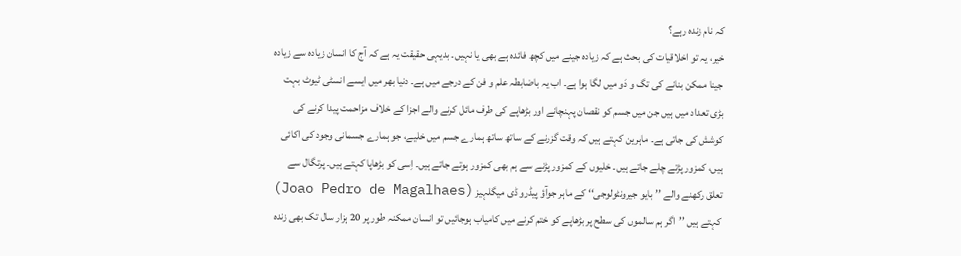کہ نام زندہ رہے؟
خیر، یہ تو اخلاقیات کی بحث ہے کہ زیادہ جینے میں کچھ فائدہ ہے بھی یا نہیں۔ بدیہی حقیقت یہ ہے کہ آج کا انسان زیادہ سے زیادہ جینا ممکن بنانے کی تگ و دَو میں لگا ہوا ہے۔ اب یہ باضابطہ علم و فن کے درجے میں ہے۔ دنیا بھر میں ایسے انسٹی ٹیوٹ بہت بڑی تعداد میں ہیں جن میں جسم کو نقصان پہنچانے اور بڑھاپے کی طرف مائل کرنے والے اجزا کے خلاف مزاحمت پیدا کرنے کی کوشش کی جاتی ہے۔ ماہرین کہتے ہیں کہ وقت گزرنے کے ساتھ ساتھ ہمارے جسم میں خلیے، جو ہمارے جسمانی وجود کی اکائی ہیں، کمزور پڑتے چلے جاتے ہیں۔ خلیوں کے کمزور پڑنے سے ہم بھی کمزور ہوتے جاتے ہیں۔ اِسی کو بڑھاپا کہتے ہیں۔ پرتگال سے تعلق رکھنے والے ’’بایو جیرونٹولوجی‘‘ کے ماہر جوآؤ پیڈرو ڈی میگلہیز (Joao Pedro de Magalhaes) کہتے ہیں ’’اگر ہم سالموں کی سطح پر بڑھاپے کو ختم کرنے میں کامیاب ہوجائیں تو انسان ممکنہ طور پر 20 ہزار سال تک بھی زندہ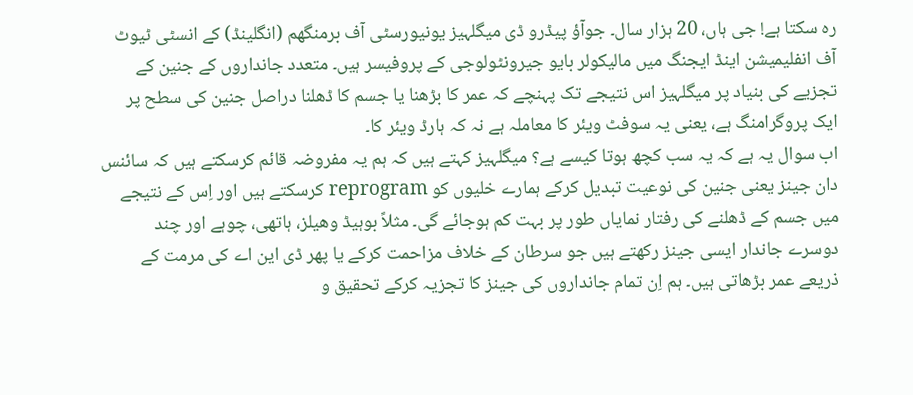رہ سکتا ہے! جی ہاں، 20 ہزار سال۔ جوآؤ پیڈرو ڈی میگلہیز یونیورسٹی آف برمنگھم (انگلینڈ) کے انسٹی ٹیوٹ آف انفلیمیشن اینڈ ایجنگ میں مالیکولر بایو جیرونٹولوجی کے پروفیسر ہیں۔ متعدد جانداروں کے جنین کے تجزیے کی بنیاد پر میگلہیز اس نتیجے تک پہنچے کہ عمر کا بڑھنا یا جسم کا ڈھلنا دراصل جنین کی سطح پر ایک پروگرامنگ ہے، یعنی یہ سوفٹ ویئر کا معاملہ ہے نہ کہ ہارڈ ویئر کا۔
اب سوال یہ ہے کہ یہ سب کچھ ہوتا کیسے ہے؟ میگلہیز کہتے ہیں کہ ہم یہ مفروضہ قائم کرسکتے ہیں کہ سائنس دان جینز یعنی جنین کی نوعیت تبدیل کرکے ہمارے خلیوں کو reprogram کرسکتے ہیں اور اِس کے نتیجے میں جسم کے ڈھلنے کی رفتار نمایاں طور پر بہت کم ہوجائے گی۔ مثلاً بوہیڈ وھیلز، ہاتھی، چوہے اور چند دوسرے جاندار ایسی جینز رکھتے ہیں جو سرطان کے خلاف مزاحمت کرکے یا پھر ڈی این اے کی مرمت کے ذریعے عمر بڑھاتی ہیں۔ ہم اِن تمام جانداروں کی جینز کا تجزیہ کرکے تحقیق و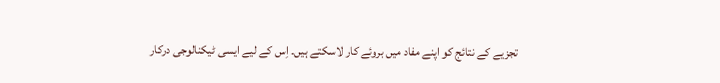تجزیے کے نتائج کو اپنے مفاد میں بروئے کار لاسکتے ہیں۔ اِس کے لیے ایسی ٹیکنالوجی درکار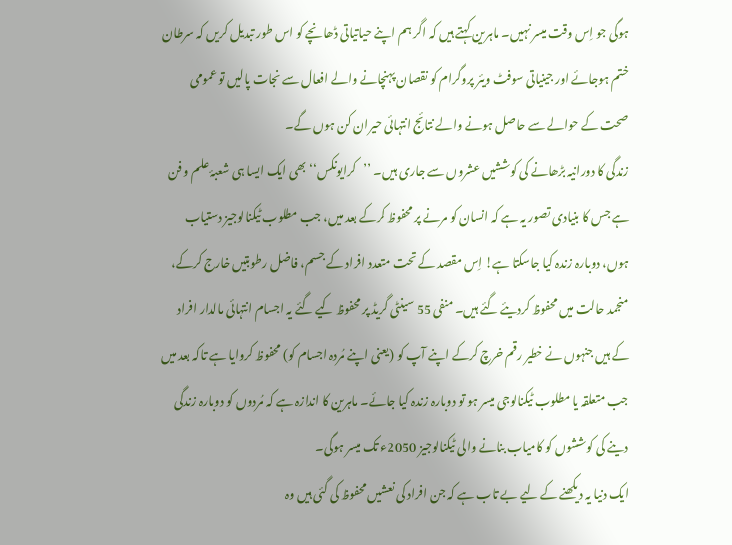ہوگی جو اِس وقت میسر نہیں۔ ماہرین کہتے ہیں کہ اگر ہم اپنے حیاتیاتی ڈھانچے کو اس طور تبدیل کریں کہ سرطان ختم ہوجائے اور جینیاتی سوفٹ ویئر پروگرام کو نقصان پہنچانے والے افعال سے نجات پالیں تو عمومی صحت کے حوالے سے حاصل ہونے والے نتائج انتہائی حیران کن ہوں گے۔
زندگی کا دورانیہ بڑھانے کی کوششیں عشروں سے جاری ہیں۔ ’’کرایونکس‘‘ بھی ایک ایسا ہی شعبۂ علم و فن ہے جس کا بنیادی تصور یہ ہے کہ انسان کو مرنے پر محفوظ کرکے بعد میں، جب مطلوب ٹیکنالوجیز دستیاب ہوں، دوبارہ زندہ کیا جاسکتا ہے! اِس مقصد کے تحت متعدد افراد کے جسم، فاضل رطوبتیں خارج کرکے، منجمد حالت میں محفوظ کردیئے گئے ہیں۔ منفی 55 سینٹی گریڈ پر محفوظ کیے گئے یہ اجسام انتہائی مالدار افراد کے ہیں جنہوں نے خطیر رقم خرچ کرکے اپنے آپ کو (یعنی اپنے مُردہ اجسام کو) محفوظ کروایا ہے تاکہ بعد میں جب متعلقہ یا مطلوب ٹیکنالوجی میسر ہو تو دوبارہ زندہ کیا جائے۔ ماہرین کا اندازہ ہے کہ مُردوں کو دوبارہ زندگی دینے کی کوششوں کو کامیاب بنانے والی ٹیکنالوجیز 2050ء تک میسر ہوگی۔
ایک دنیا یہ دیکھنے کے لیے بے تاب ہے کہ جن افراد کی نعشیں محفوظ کی گئی ہیں وہ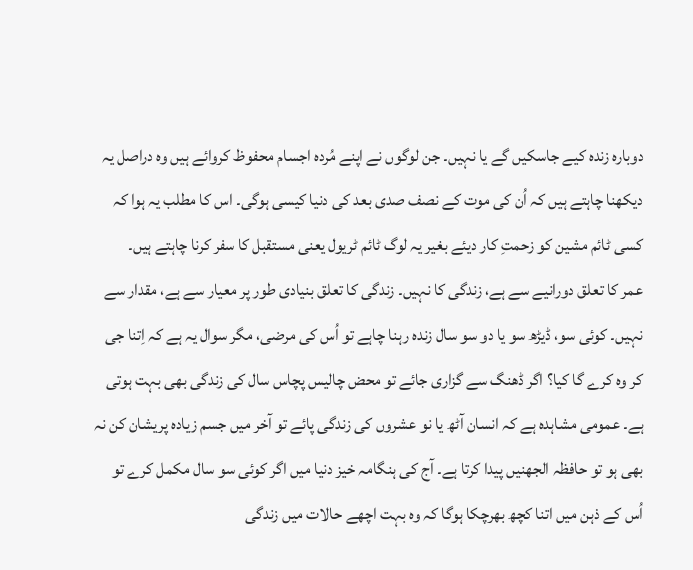دوبارہ زندہ کیے جاسکیں گے یا نہیں۔ جن لوگوں نے اپنے مُردہ اجسام محفوظ کروائے ہیں وہ دراصل یہ دیکھنا چاہتے ہیں کہ اُن کی موت کے نصف صدی بعد کی دنیا کیسی ہوگی۔ اس کا مطلب یہ ہوا کہ کسی ٹائم مشین کو زحمتِ کار دیئے بغیر یہ لوگ ٹائم ٹریول یعنی مستقبل کا سفر کرنا چاہتے ہیں۔
عمر کا تعلق دورانیے سے ہے، زندگی کا نہیں۔ زندگی کا تعلق بنیادی طور پر معیار سے ہے، مقدار سے نہیں۔ کوئی سو، ڈیڑھ سو یا دو سو سال زندہ رہنا چاہے تو اُس کی مرضی، مگر سوال یہ ہے کہ اِتنا جی کر وہ کرے گا کیا؟ اگر ڈھنگ سے گزاری جائے تو محض چالیس پچاس سال کی زندگی بھی بہت ہوتی ہے۔ عمومی مشاہدہ ہے کہ انسان آٹھ یا نو عشروں کی زندگی پائے تو آخر میں جسم زیادہ پریشان کن نہ بھی ہو تو حافظہ الجھنیں پیدا کرتا ہے۔ آج کی ہنگامہ خیز دنیا میں اگر کوئی سو سال مکمل کرے تو اُس کے ذہن میں اتنا کچھ بھرچکا ہوگا کہ وہ بہت اچھے حالات میں زندگی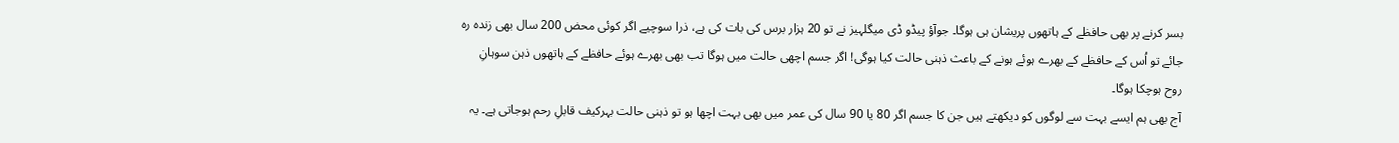بسر کرنے پر بھی حافظے کے ہاتھوں پریشان ہی ہوگا۔ جوآؤ پیڈو ڈی میگلہیز نے تو 20 ہزار برس کی بات کی ہے، ذرا سوچیے اگر کوئی محض 200 سال بھی زندہ رہ جائے تو اُس کے حافظے کے بھرے ہوئے ہونے کے باعث ذہنی حالت کیا ہوگی! اگر جسم اچھی حالت میں ہوگا تب بھی بھرے ہوئے حافظے کے ہاتھوں ذہن سوہانِ روح ہوچکا ہوگا۔
آج بھی ہم ایسے بہت سے لوگوں کو دیکھتے ہیں جن کا جسم اگر 80 یا 90 سال کی عمر میں بھی بہت اچھا ہو تو ذہنی حالت بہرکیف قابلِ رحم ہوجاتی ہے۔ یہ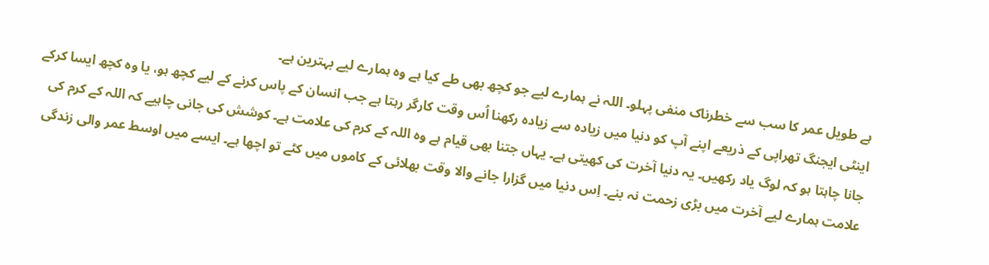ہے طویل عمر کا سب سے خطرناک منفی پہلو۔ اللہ نے ہمارے لیے جو کچھ بھی طے کیا ہے وہ ہمارے لیے بہترین ہے۔
اینٹی ایجنگ تھراپی کے ذریعے اپنے آپ کو دنیا میں زیادہ سے زیادہ رکھنا اُس وقت کارگر رہتا ہے جب انسان کے پاس کرنے کے لیے کچھ ہو، یا وہ کچھ ایسا کرکے جانا چاہتا ہو کہ لوگ یاد رکھیں۔ یہ دنیا آخرت کی کھیتی ہے۔ یہاں جتنا بھی قیام ہے وہ اللہ کے کرم کی علامت ہے۔ کوشش کی جانی چاہیے کہ اللہ کے کرم کی علامت ہمارے لیے آخرت میں بڑی زحمت نہ بنے۔ اِس دنیا میں گزارا جانے والا وقت بھلائی کے کاموں میں کٹے تو اچھا ہے۔ ایسے میں اوسط عمر والی زندگی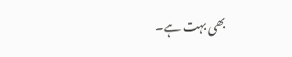بھی بہت ہے۔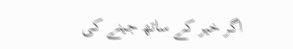اگر خیر کے ساتھ جینے کی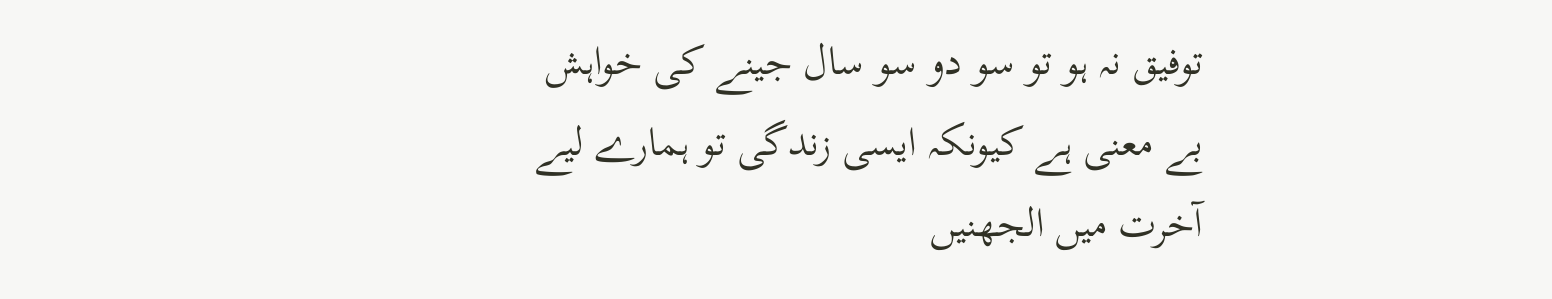توفیق نہ ہو تو سو دو سو سال جینے کی خواہش بے معنی ہے کیونکہ ایسی زندگی تو ہمارے لیے آخرت میں الجھنیں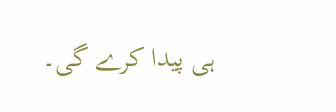ہی پیدا کرے گی۔